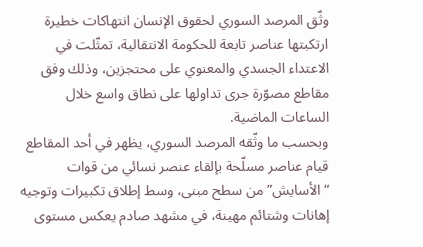وثّق المرصد السوري لحقوق الإنسان انتهاكات خطيرة ارتكبتها عناصر تابعة للحكومة الانتقالية، تمثّلت في الاعتداء الجسدي والمعنوي على محتجزين، وذلك وفق مقاطع مصوّرة جرى تداولها على نطاق واسع خلال الساعات الماضية.
وبحسب ما وثّقه المرصد السوري، يظهر في أحد المقاطع قيام عناصر مسلّحة بإلقاء عنصر نسائي من قوات “الأسايش” من سطح مبنى، وسط إطلاق تكبيرات وتوجيه إهانات وشتائم مهينة، في مشهد صادم يعكس مستوى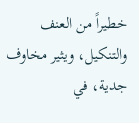خطيراً من العنف والتنكيل، ويثير مخاوف جدية، في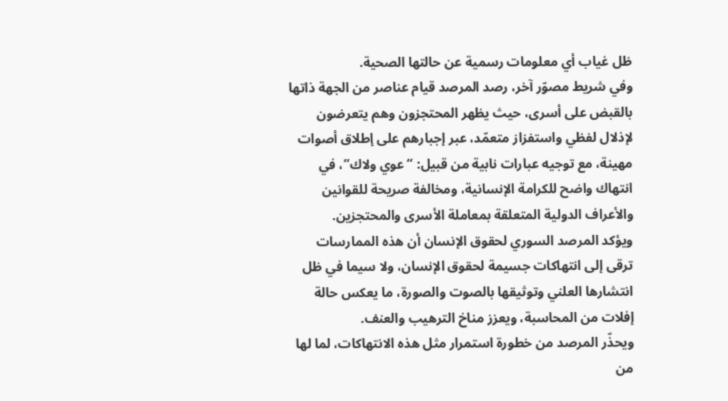ظل غياب أي معلومات رسمية عن حالتها الصحية.
وفي شريط مصوّر آخر، رصد المرصد قيام عناصر من الجهة ذاتها بالقبض على أسرى، حيث يظهر المحتجزون وهم يتعرضون لإذلال لفظي واستفزاز متعمّد، عبر إجبارهم على إطلاق أصوات مهينة، مع توجيه عبارات نابية من قبيل: “عوي ولاك”، في انتهاك واضح للكرامة الإنسانية، ومخالفة صريحة للقوانين والأعراف الدولية المتعلقة بمعاملة الأسرى والمحتجزين.
ويؤكد المرصد السوري لحقوق الإنسان أن هذه الممارسات ترقى إلى انتهاكات جسيمة لحقوق الإنسان، ولا سيما في ظل انتشارها العلني وتوثيقها بالصوت والصورة، ما يعكس حالة إفلات من المحاسبة، ويعزز مناخ الترهيب والعنف.
ويحذّر المرصد من خطورة استمرار مثل هذه الانتهاكات، لما لها من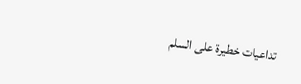تداعيات خطيرة على السلم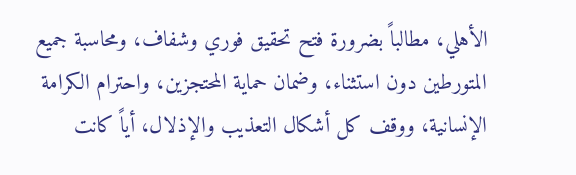الأهلي، مطالباً بضرورة فتح تحقيق فوري وشفاف، ومحاسبة جميع المتورطين دون استثناء، وضمان حماية المحتجزين، واحترام الكرامة الإنسانية، ووقف كل أشكال التعذيب والإذلال، أياً كانت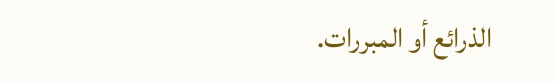الذرائع أو المبررات.